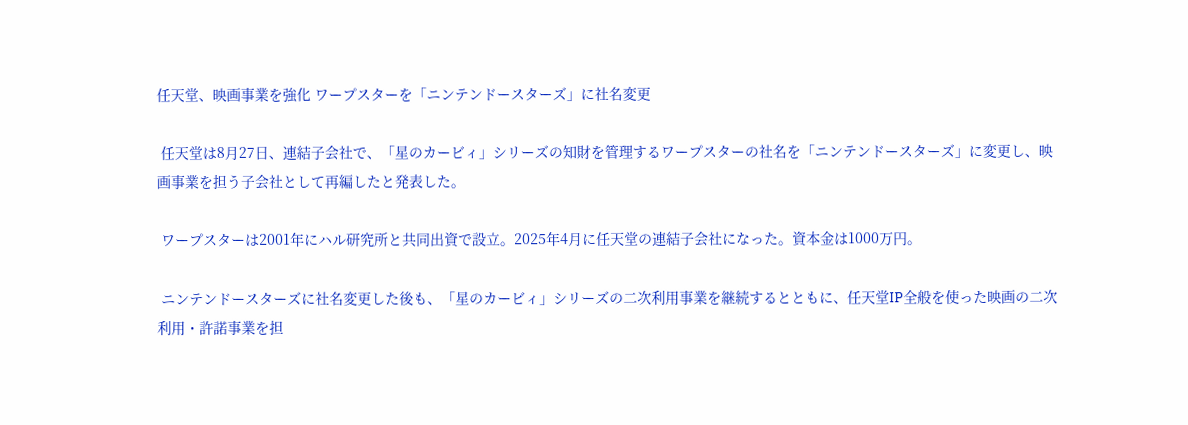任天堂、映画事業を強化 ワープスターを「ニンテンドースターズ」に社名変更

 任天堂は8月27日、連結子会社で、「星のカービィ」シリーズの知財を管理するワープスターの社名を「ニンテンドースターズ」に変更し、映画事業を担う子会社として再編したと発表した。

 ワープスターは2001年にハル研究所と共同出資で設立。2025年4月に任天堂の連結子会社になった。資本金は1000万円。

 ニンテンドースターズに社名変更した後も、「星のカービィ」シリーズの二次利用事業を継続するとともに、任天堂IP全般を使った映画の二次利用・許諾事業を担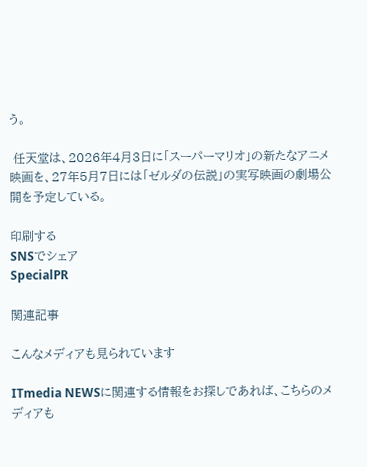う。

 任天堂は、2026年4月3日に「スーパーマリオ」の新たなアニメ映画を、27年5月7日には「ゼルダの伝説」の実写映画の劇場公開を予定している。

印刷する
SNSでシェア
SpecialPR

関連記事

こんなメディアも見られています

ITmedia NEWSに関連する情報をお探しであれば、こちらのメディアも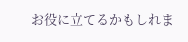お役に立てるかもしれま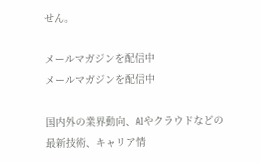せん。

メールマガジンを配信中
メールマガジンを配信中

国内外の業界動向、AIやクラウドなどの最新技術、キャリア情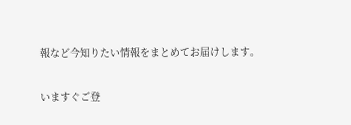報など今知りたい情報をまとめてお届けします。

いますぐご登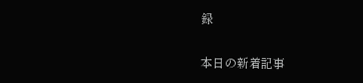録

本日の新着記事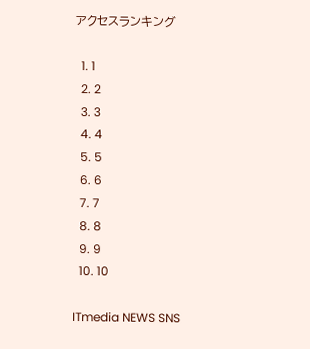アクセスランキング

  1. 1
  2. 2
  3. 3
  4. 4
  5. 5
  6. 6
  7. 7
  8. 8
  9. 9
  10. 10

ITmedia NEWS SNS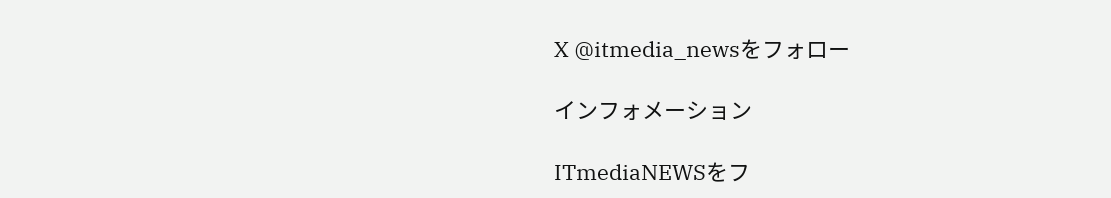X @itmedia_newsをフォロー

インフォメーション

ITmediaNEWSをフ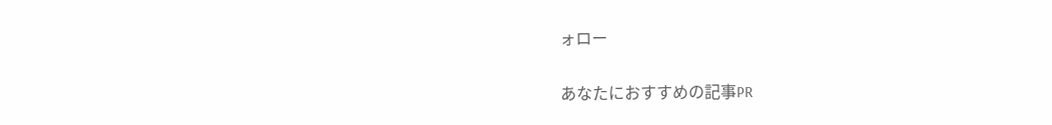ォロー

あなたにおすすめの記事PR